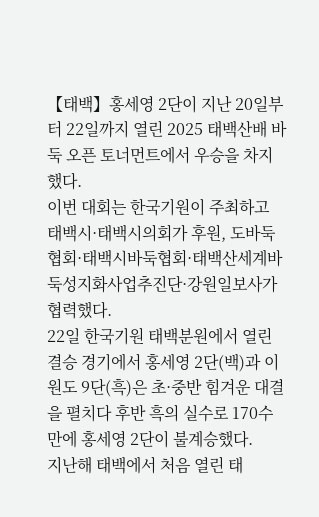【태백】홍세영 2단이 지난 20일부터 22일까지 열린 2025 태백산배 바둑 오픈 토너먼트에서 우승을 차지했다.
이번 대회는 한국기원이 주최하고 태백시·태백시의회가 후원, 도바둑협회·태백시바둑협회·태백산세계바둑성지화사업추진단·강원일보사가 협력했다.
22일 한국기원 태백분원에서 열린 결승 경기에서 홍세영 2단(백)과 이원도 9단(흑)은 초·중반 힘겨운 대결을 펼치다 후반 흑의 실수로 170수만에 홍세영 2단이 불계승했다.
지난해 태백에서 처음 열린 태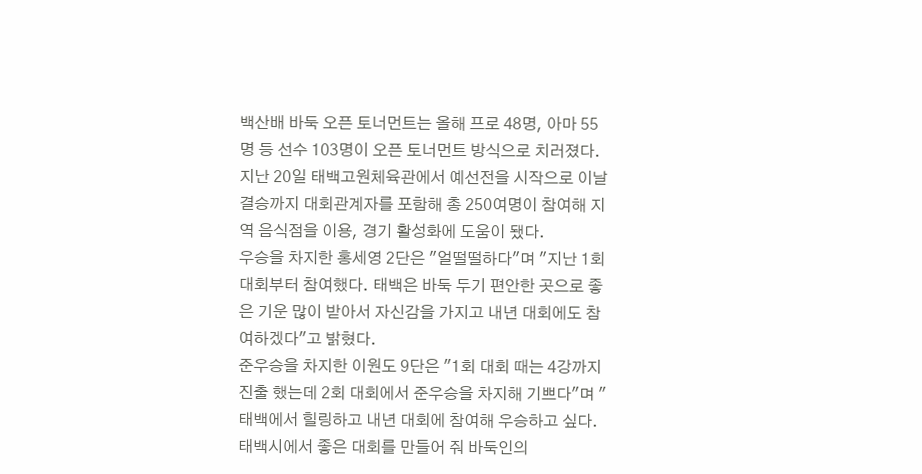백산배 바둑 오픈 토너먼트는 올해 프로 48명, 아마 55명 등 선수 103명이 오픈 토너먼트 방식으로 치러졌다.
지난 20일 태백고원체육관에서 예선전을 시작으로 이날 결승까지 대회관계자를 포함해 총 250여명이 참여해 지역 음식점을 이용, 경기 활성화에 도움이 됐다.
우승을 차지한 홍세영 2단은 "얼떨떨하다"며 "지난 1회 대회부터 참여했다. 태백은 바둑 두기 편안한 곳으로 좋은 기운 많이 받아서 자신감을 가지고 내년 대회에도 참여하겠다"고 밝혔다.
준우승을 차지한 이원도 9단은 "1회 대회 때는 4강까지 진출 했는데 2회 대회에서 준우승을 차지해 기쁘다"며 "태백에서 힐링하고 내년 대회에 참여해 우승하고 싶다. 태백시에서 좋은 대회를 만들어 줘 바둑인의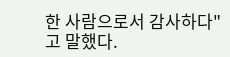한 사람으로서 감사하다"고 말했다.